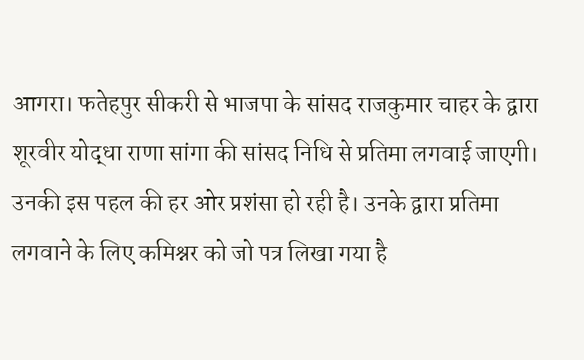आगरा। फतेहपुर सीकरी से भाजपा के सांसद राजकुमार चाहर के द्वारा शूरवीर योद्धा राणा सांगा की सांसद निधि से प्रतिमा लगवाई जाएगी। उनकी इस पहल की हर ओर प्रशंसा हो रही है। उनके द्वारा प्रतिमा लगवाने के लिए कमिश्नर को जो पत्र लिखा गया है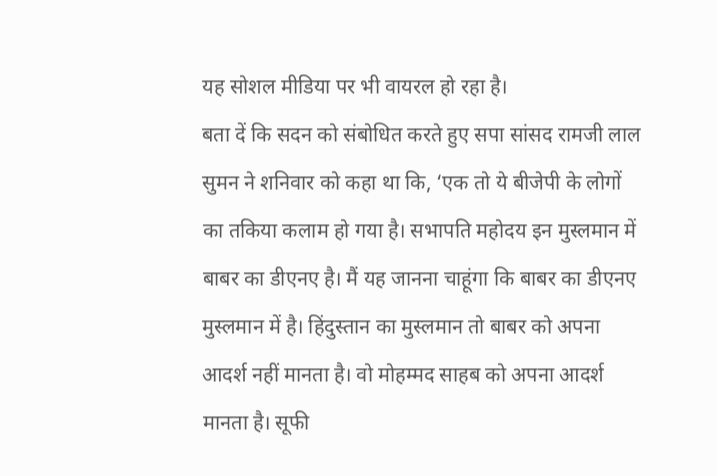यह सोशल मीडिया पर भी वायरल हो रहा है।
बता दें कि सदन को संबोधित करते हुए सपा सांसद रामजी लाल सुमन ने शनिवार को कहा था कि, ‘एक तो ये बीजेपी के लोगों का तकिया कलाम हो गया है। सभापति महोदय इन मुस्लमान में बाबर का डीएनए है। मैं यह जानना चाहूंगा कि बाबर का डीएनए मुस्लमान में है। हिंदुस्तान का मुस्लमान तो बाबर को अपना आदर्श नहीं मानता है। वो मोहम्मद साहब को अपना आदर्श मानता है। सूफी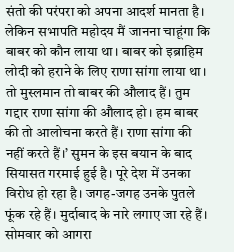संतो की परंपरा को अपना आदर्श मानता है। लेकिन सभापति महोदय मैं जानना चाहूंगा कि बाबर को कौन लाया था। बाबर को इब्राहिम लोदी को हराने के लिए राणा सांगा लाया था। तो मुस्लमान तो बाबर की औलाद हैं। तुम गद्दार राणा सांगा की औलाद हो। हम बाबर की तो आलोचना करते हैं। राणा सांगा की नहीं करते हैं।’ सुमन के इस बयान के बाद सियासत गरमाई हुई है। पूरे देश में उनका विरोध हो रहा है। जगह-जगह उनके पुतले फूंक रहे हैं। मुर्दाबाद के नारे लगाए जा रहे हैं। सोमवार को आगरा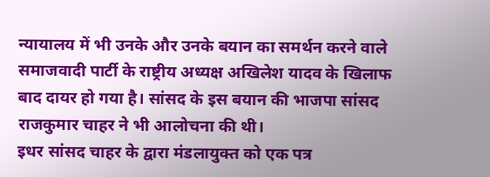न्यायालय में भी उनके और उनके बयान का समर्थन करने वाले समाजवादी पार्टी के राष्ट्रीय अध्यक्ष अखिलेश यादव के खिलाफ बाद दायर हो गया है। सांसद के इस बयान की भाजपा सांसद राजकुमार चाहर ने भी आलोचना की थी।
इधर सांसद चाहर के द्वारा मंडलायुक्त को एक पत्र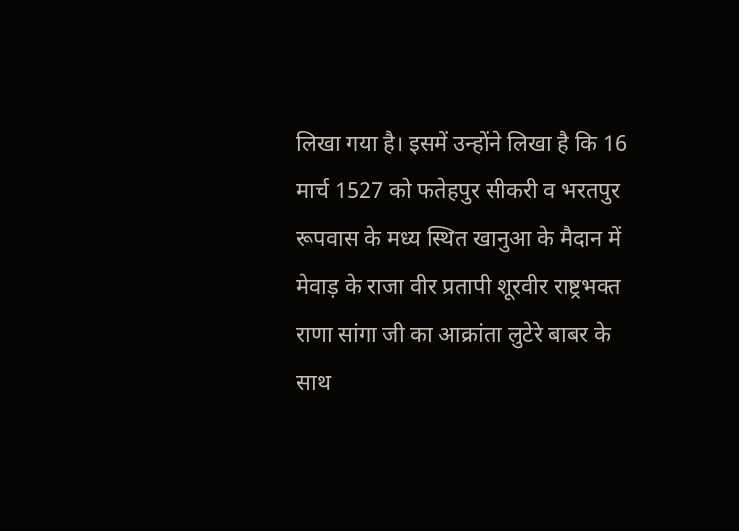लिखा गया है। इसमें उन्होंने लिखा है कि 16 मार्च 1527 को फतेहपुर सीकरी व भरतपुर रूपवास के मध्य स्थित खानुआ के मैदान में मेवाड़ के राजा वीर प्रतापी शूरवीर राष्ट्रभक्त राणा सांगा जी का आक्रांता लुटेरे बाबर के साथ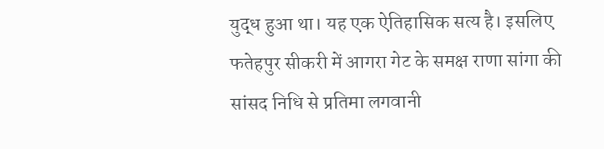युद्ध हुआ था। यह एक ऐतिहासिक सत्य है। इसलिए फतेहपुर सीकरी में आगरा गेट के समक्ष राणा सांगा की सांसद निधि से प्रतिमा लगवानी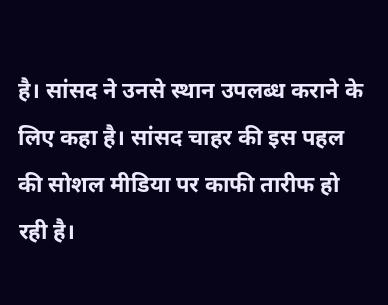है। सांसद ने उनसे स्थान उपलब्ध कराने के लिए कहा है। सांसद चाहर की इस पहल की सोशल मीडिया पर काफी तारीफ हो रही है।